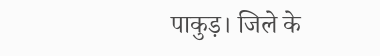पाकुड़। जिले के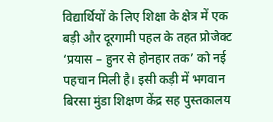विद्यार्थियों के लिए शिक्षा के क्षेत्र में एक बड़ी और दूरगामी पहल के तहत प्रोजेक्ट ‘प्रयास – हुनर से होनहार तक’ को नई पहचान मिली है। इसी कड़ी में भगवान बिरसा मुंडा शिक्षण केंद्र सह पुस्तकालय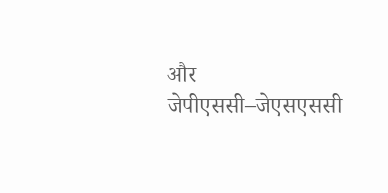और जेपीएससी–जेएसएससी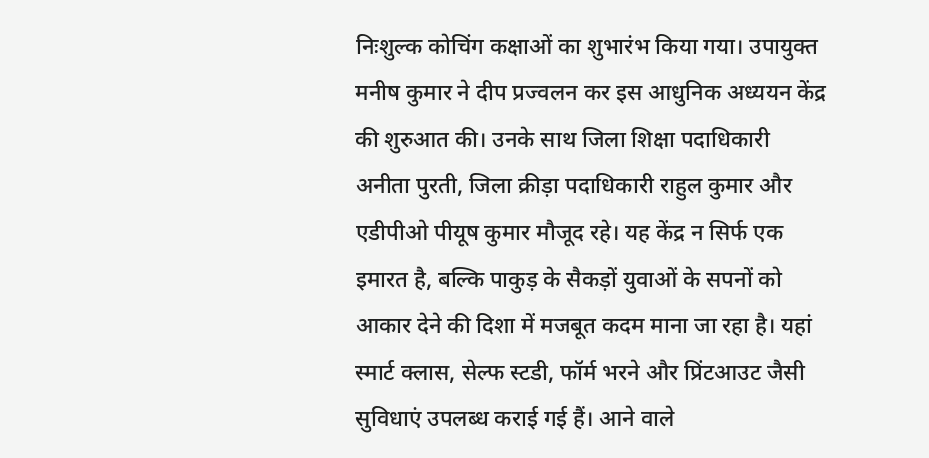निःशुल्क कोचिंग कक्षाओं का शुभारंभ किया गया। उपायुक्त मनीष कुमार ने दीप प्रज्वलन कर इस आधुनिक अध्ययन केंद्र की शुरुआत की। उनके साथ जिला शिक्षा पदाधिकारी अनीता पुरती, जिला क्रीड़ा पदाधिकारी राहुल कुमार और एडीपीओ पीयूष कुमार मौजूद रहे। यह केंद्र न सिर्फ एक इमारत है, बल्कि पाकुड़ के सैकड़ों युवाओं के सपनों को आकार देने की दिशा में मजबूत कदम माना जा रहा है। यहां स्मार्ट क्लास, सेल्फ स्टडी, फॉर्म भरने और प्रिंटआउट जैसी सुविधाएं उपलब्ध कराई गई हैं। आने वाले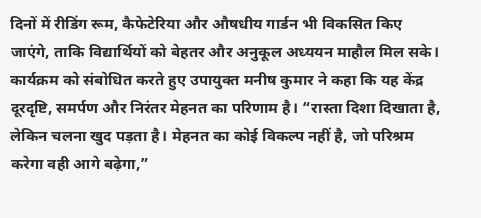दिनों में रीडिंग रूम, कैफेटेरिया और औषधीय गार्डन भी विकसित किए जाएंगे, ताकि विद्यार्थियों को बेहतर और अनुकूल अध्ययन माहौल मिल सके।
कार्यक्रम को संबोधित करते हुए उपायुक्त मनीष कुमार ने कहा कि यह केंद्र दूरदृष्टि, समर्पण और निरंतर मेहनत का परिणाम है। “रास्ता दिशा दिखाता है, लेकिन चलना खुद पड़ता है। मेहनत का कोई विकल्प नहीं है, जो परिश्रम करेगा वही आगे बढ़ेगा,”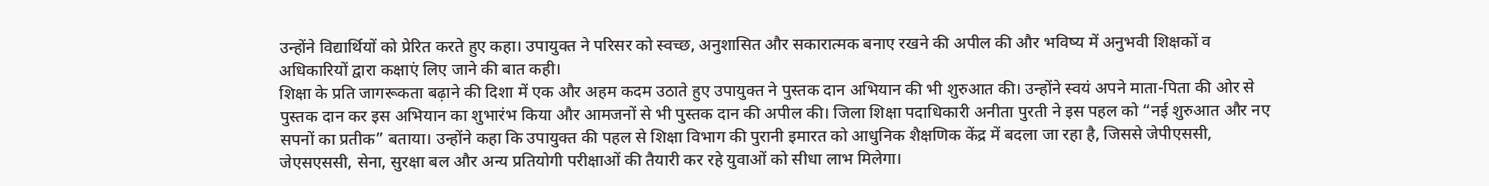उन्होंने विद्यार्थियों को प्रेरित करते हुए कहा। उपायुक्त ने परिसर को स्वच्छ, अनुशासित और सकारात्मक बनाए रखने की अपील की और भविष्य में अनुभवी शिक्षकों व अधिकारियों द्वारा कक्षाएं लिए जाने की बात कही।
शिक्षा के प्रति जागरूकता बढ़ाने की दिशा में एक और अहम कदम उठाते हुए उपायुक्त ने पुस्तक दान अभियान की भी शुरुआत की। उन्होंने स्वयं अपने माता-पिता की ओर से पुस्तक दान कर इस अभियान का शुभारंभ किया और आमजनों से भी पुस्तक दान की अपील की। जिला शिक्षा पदाधिकारी अनीता पुरती ने इस पहल को “नई शुरुआत और नए सपनों का प्रतीक” बताया। उन्होंने कहा कि उपायुक्त की पहल से शिक्षा विभाग की पुरानी इमारत को आधुनिक शैक्षणिक केंद्र में बदला जा रहा है, जिससे जेपीएससी, जेएसएससी, सेना, सुरक्षा बल और अन्य प्रतियोगी परीक्षाओं की तैयारी कर रहे युवाओं को सीधा लाभ मिलेगा।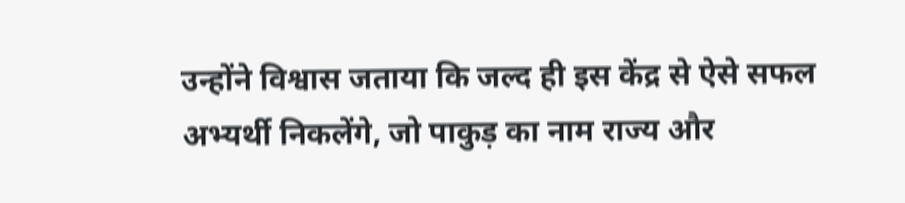उन्होंने विश्वास जताया कि जल्द ही इस केंद्र से ऐसे सफल अभ्यर्थी निकलेंगे, जो पाकुड़ का नाम राज्य और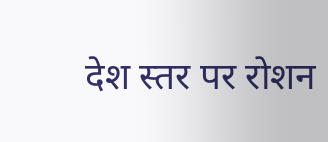देश स्तर पर रोशन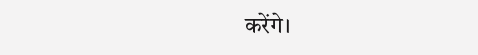करेंगे।